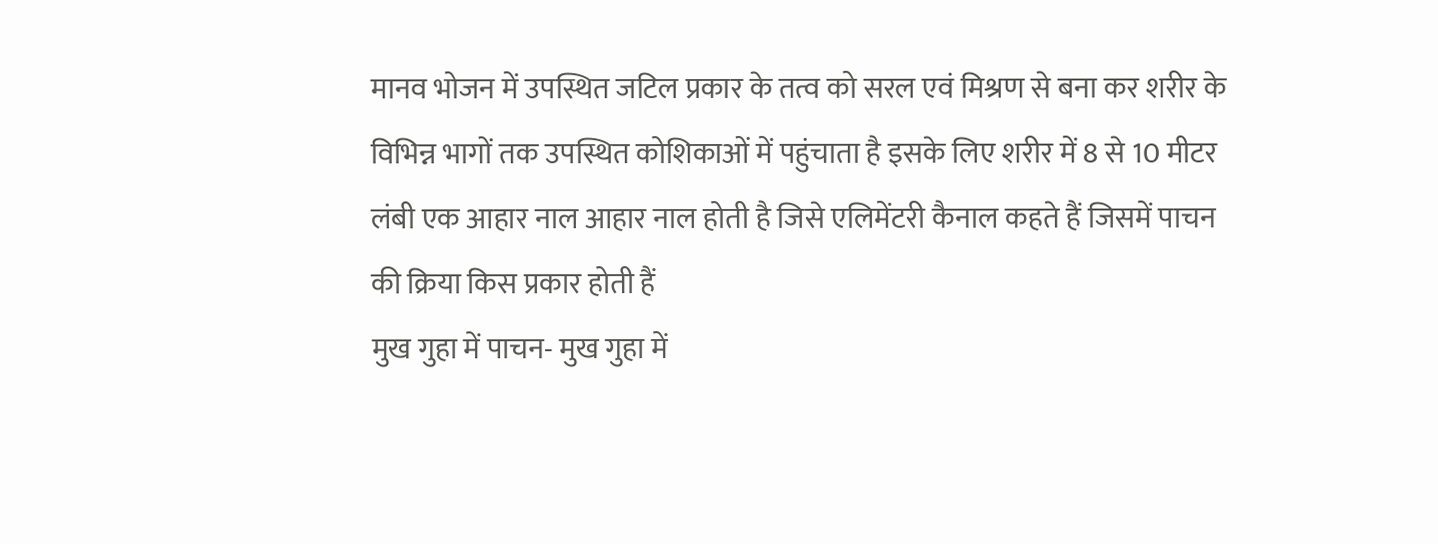मानव भोजन में उपस्थित जटिल प्रकार के तत्व को सरल एवं मिश्रण से बना कर शरीर के विभिन्न भागों तक उपस्थित कोशिकाओं में पहुंचाता है इसके लिए शरीर में 8 से 10 मीटर लंबी एक आहार नाल आहार नाल होती है जिसे एलिमेंटरी कैनाल कहते हैं जिसमें पाचन की क्रिया किस प्रकार होती हैं
मुख गुहा में पाचन- मुख गुहा में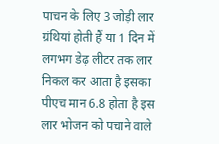पाचन के लिए 3 जोड़ी लार ग्रंथियां होती हैं या 1 दिन में लगभग डेढ़ लीटर तक लार निकल कर आता है इसका पीएच मान 6.8 होता है इस लार भोजन को पचाने वाले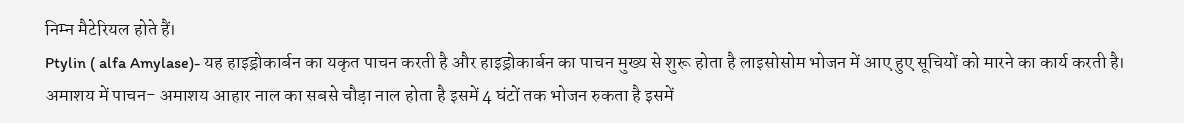निम्न मैटेरियल होते हैं।
Ptylin ( alfa Amylase)- यह हाइड्रोकार्बन का यकृत पाचन करती है और हाइड्रोकार्बन का पाचन मुख्य से शुरू होता है लाइसोसोम भोजन में आए हुए सूचियों को मारने का कार्य करती है।
अमाशय में पाचन- अमाशय आहार नाल का सबसे चौड़ा नाल होता है इसमें 4 घंटों तक भोजन रुकता है इसमें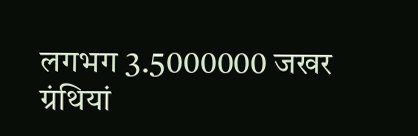लगभग 3.5000000 जखर ग्रंथियां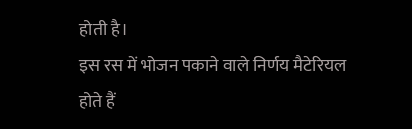होती है।
इस रस में भोजन पकाने वाले निर्णय मैटेरियल होते हैं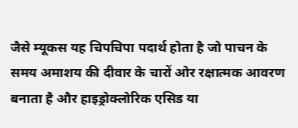जैसे म्यूकस यह चिपचिपा पदार्थ होता है जो पाचन के समय अमाशय की दीवार के चारों ओर रक्षात्मक आवरण बनाता है और हाइड्रोक्लोरिक एसिड या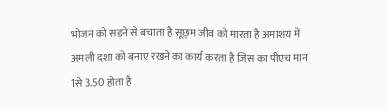भोजन को सड़ने से बचाता है सूछ्म जीव को मारता है अमाशय में अमली दशा को बनाए रखने का कार्य करता है जिस का पीएच मान 1से 3.50 होता है